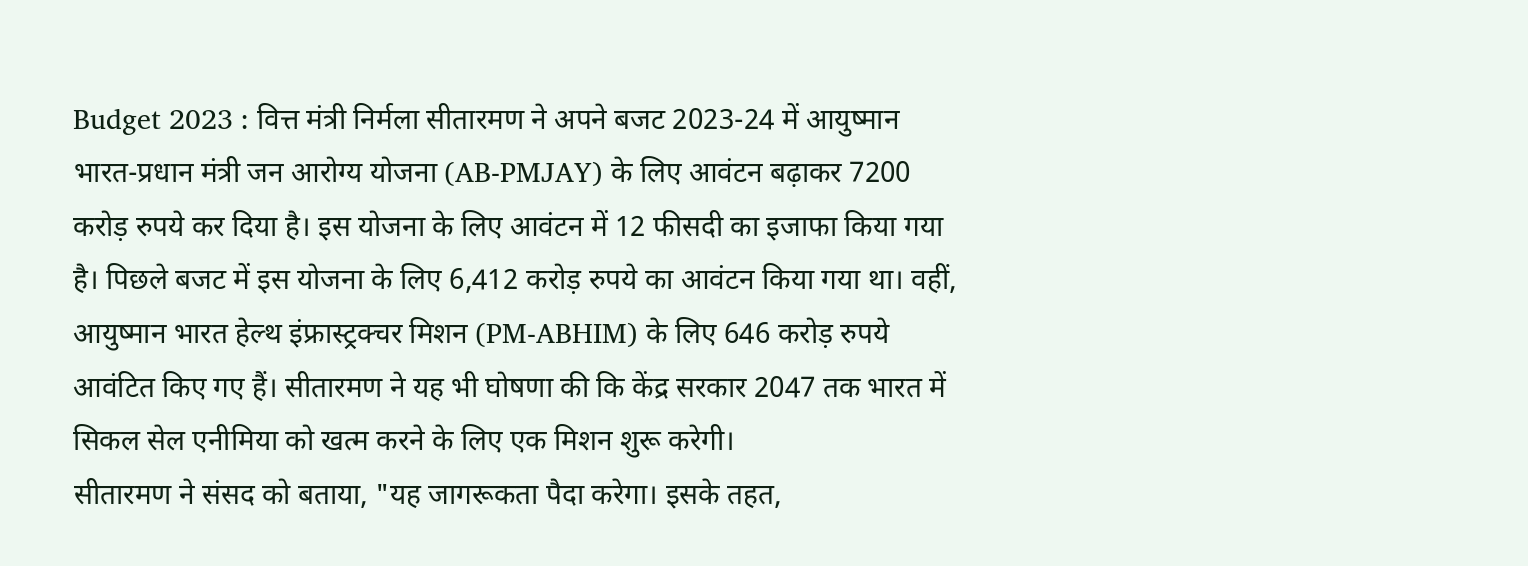Budget 2023 : वित्त मंत्री निर्मला सीतारमण ने अपने बजट 2023-24 में आयुष्मान भारत-प्रधान मंत्री जन आरोग्य योजना (AB-PMJAY) के लिए आवंटन बढ़ाकर 7200 करोड़ रुपये कर दिया है। इस योजना के लिए आवंटन में 12 फीसदी का इजाफा किया गया है। पिछले बजट में इस योजना के लिए 6,412 करोड़ रुपये का आवंटन किया गया था। वहीं, आयुष्मान भारत हेल्थ इंफ्रास्ट्रक्चर मिशन (PM-ABHIM) के लिए 646 करोड़ रुपये आवंटित किए गए हैं। सीतारमण ने यह भी घोषणा की कि केंद्र सरकार 2047 तक भारत में सिकल सेल एनीमिया को खत्म करने के लिए एक मिशन शुरू करेगी।
सीतारमण ने संसद को बताया, "यह जागरूकता पैदा करेगा। इसके तहत,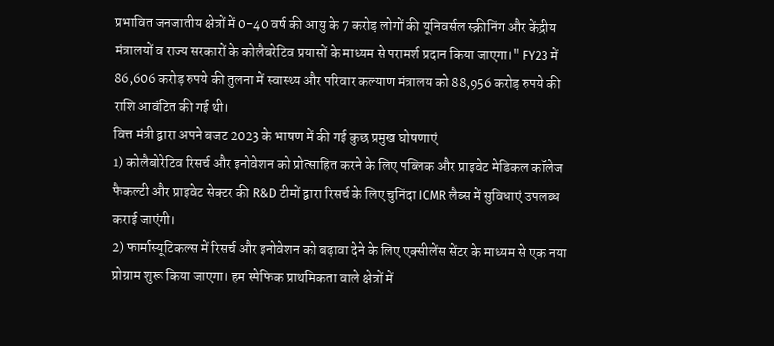प्रभावित जनजातीय क्षेत्रों में 0-40 वर्ष की आयु के 7 करोड़ लोगों की यूनिवर्सल स्क्रीनिंग और केंद्रीय मंत्रालयों व राज्य सरकारों के कोलैबरेटिव प्रयासों के माध्यम से परामर्श प्रदान किया जाएगा।" FY23 में 86,606 करोड़ रुपये की तुलना में स्वास्थ्य और परिवार कल्याण मंत्रालय को 88,956 करोड़ रुपये की राशि आवंटित की गई थी।
वित्त मंत्री द्वारा अपने बजट 2023 के भाषण में की गई कुछ प्रमुख घोषणाएं
1) कोलैबोरेटिव रिसर्च और इनोवेशन को प्रोत्साहित करने के लिए पब्लिक और प्राइवेट मेडिकल कॉलेज फैकल्टी और प्राइवेट सेक्टर की R&D टीमों द्वारा रिसर्च के लिए चुनिंदा ICMR लैब्स में सुविधाएं उपलब्ध कराई जाएंगी।
2) फार्मास्यूटिकल्स में रिसर्च और इनोवेशन को बढ़ावा देने के लिए एक्सीलेंस सेंटर के माध्यम से एक नया प्रोग्राम शुरू किया जाएगा। हम स्पेफिक प्राथमिकता वाले क्षेत्रों में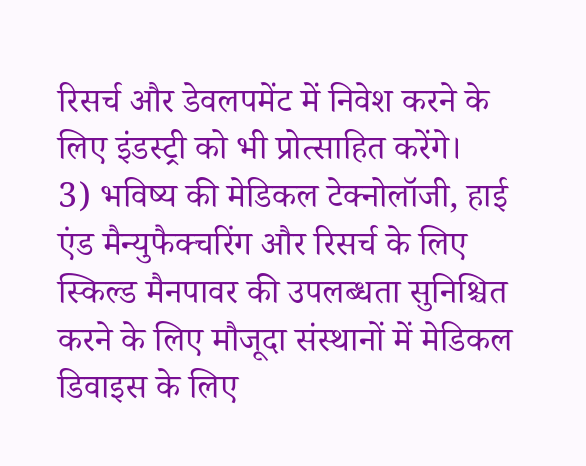रिसर्च और डेवलपमेंट में निवेश करने के लिए इंडस्ट्री को भी प्रोत्साहित करेंगे।
3) भविष्य की मेडिकल टेक्नोलॉजी, हाई एंड मैन्युफैक्चरिंग और रिसर्च के लिए स्किल्ड मैनपावर की उपलब्धता सुनिश्चित करने के लिए मौजूदा संस्थानों में मेडिकल डिवाइस के लिए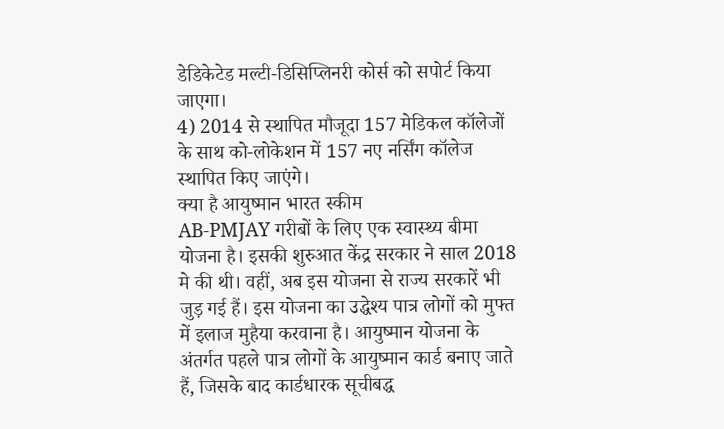डेडिकेटेड मल्टी-डिसिप्लिनरी कोर्स को सपोर्ट किया जाएगा।
4) 2014 से स्थापित मौजूदा 157 मेडिकल कॉलेजों के साथ को-लोकेशन में 157 नए नर्सिंग कॉलेज स्थापित किए जाएंगे।
क्या है आयुष्मान भारत स्कीम
AB-PMJAY गरीबों के लिए एक स्वास्थ्य बीमा योजना है। इसकी शुरुआत केंद्र सरकार ने साल 2018 मे की थी। वहीं, अब इस योजना से राज्य सरकारें भी जुड़ गई हैं। इस योजना का उद्धेश्य पात्र लोगों को मुफ्त में इलाज मुहैया करवाना है। आयुष्मान योजना के अंतर्गत पहले पात्र लोगों के आयुष्मान कार्ड बनाए जाते हैं, जिसके बाद कार्डधारक सूचीबद्ध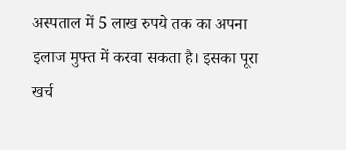अस्पताल में 5 लाख रुपये तक का अपना इलाज मुफ्त में करवा सकता है। इसका पूरा खर्च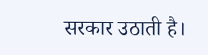सरकार उठाती है।